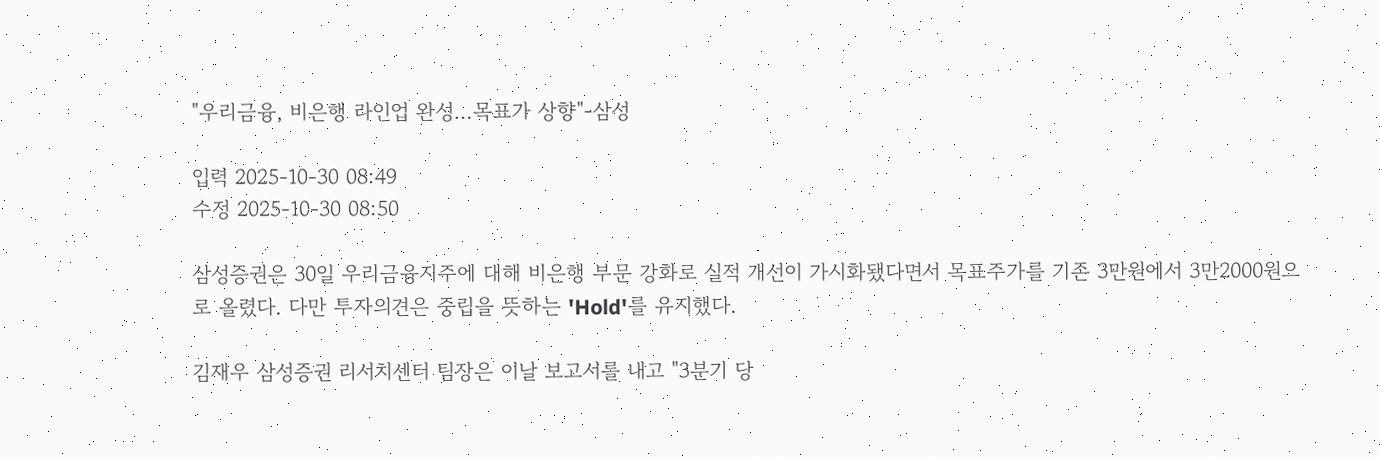"우리금융, 비은행 라인업 완성…목표가 상향"-삼성

입력 2025-10-30 08:49
수정 2025-10-30 08:50

삼성증권은 30일 우리금융지주에 대해 비은행 부문 강화로 실적 개선이 가시화됐다면서 목표주가를 기존 3만원에서 3만2000원으로 올렸다. 다만 투자의견은 중립을 뜻하는 'Hold'를 유지했다.

김재우 삼성증권 리서치센터 팀장은 이날 보고서를 내고 "3분기 당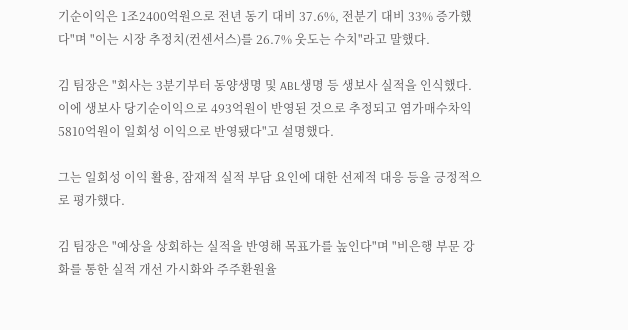기순이익은 1조2400억원으로 전년 동기 대비 37.6%, 전분기 대비 33% 증가했다"며 "이는 시장 추정치(컨센서스)를 26.7% 웃도는 수치"라고 말했다.

김 팀장은 "회사는 3분기부터 동양생명 및 ABL생명 등 생보사 실적을 인식했다. 이에 생보사 당기순이익으로 493억원이 반영된 것으로 추정되고 염가매수차익 5810억원이 일회성 이익으로 반영됐다"고 설명했다.

그는 일회성 이익 활용, 잠재적 실적 부담 요인에 대한 선제적 대응 등을 긍정적으로 평가했다.

김 팀장은 "예상을 상회하는 실적을 반영해 목표가를 높인다"며 "비은행 부문 강화를 통한 실적 개선 가시화와 주주환원율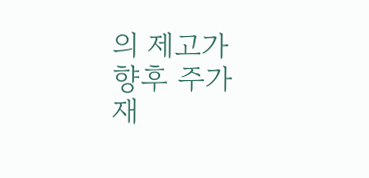의 제고가 향후 주가 재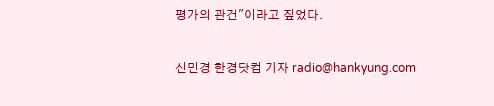평가의 관건"이라고 짚었다.

신민경 한경닷컴 기자 radio@hankyung.com